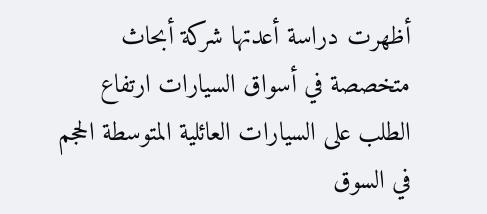أظهرت دراسة أعدتها شركة أبحاث متخصصة في أسواق السيارات ارتفاع الطلب على السيارات العائلية المتوسطة الحجم في السوق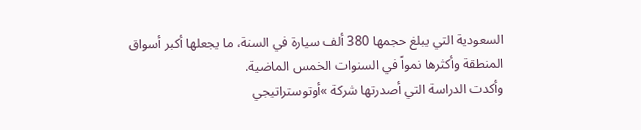السعودية التي يبلغ حجمها 380 ألف سيارة في السنة، ما يجعلها أكبر أسواق المنطقة وأكثرها نمواً في السنوات الخمس الماضية.
وأكدت الدراسة التي أصدرتها شركة »أوتوستراتيجي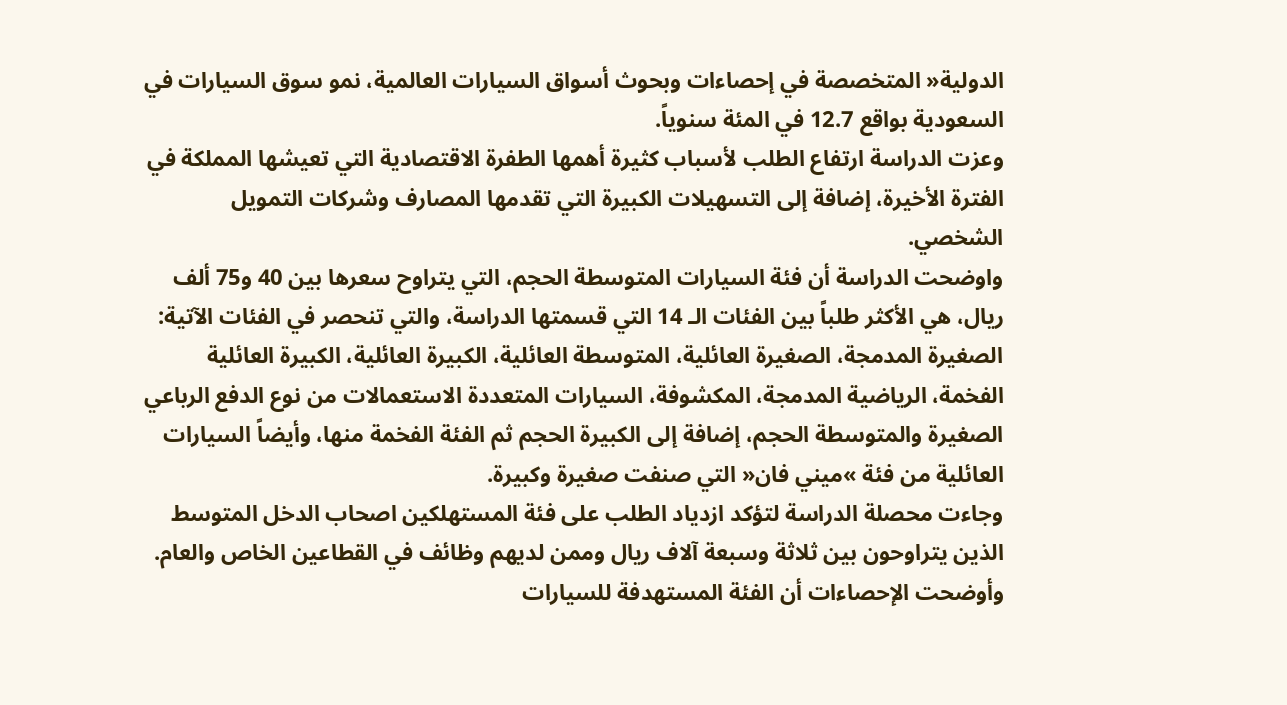الدولية« المتخصصة في إحصاءات وبحوث أسواق السيارات العالمية، نمو سوق السيارات في السعودية بواقع 12.7 في المئة سنوياً.
وعزت الدراسة ارتفاع الطلب لأسباب كثيرة أهمها الطفرة الاقتصادية التي تعيشها المملكة في الفترة الأخيرة، إضافة إلى التسهيلات الكبيرة التي تقدمها المصارف وشركات التمويل الشخصي.
واوضحت الدراسة أن فئة السيارات المتوسطة الحجم، التي يتراوح سعرها بين 40 و75 ألف ريال، هي الأكثر طلباً بين الفئات الـ 14 التي قسمتها الدراسة، والتي تنحصر في الفئات الآتية: الصغيرة المدمجة، الصغيرة العائلية، المتوسطة العائلية، الكبيرة العائلية، الكبيرة العائلية الفخمة، الرياضية المدمجة، المكشوفة، السيارات المتعددة الاستعمالات من نوع الدفع الرباعي الصغيرة والمتوسطة الحجم، إضافة إلى الكبيرة الحجم ثم الفئة الفخمة منها، وأيضاً السيارات العائلية من فئة »ميني فان« التي صنفت صغيرة وكبيرة.
وجاءت محصلة الدراسة لتؤكد ازدياد الطلب على فئة المستهلكين اصحاب الدخل المتوسط الذين يتراوحون بين ثلاثة وسبعة آلاف ريال وممن لديهم وظائف في القطاعين الخاص والعام.
وأوضحت الإحصاءات أن الفئة المستهدفة للسيارات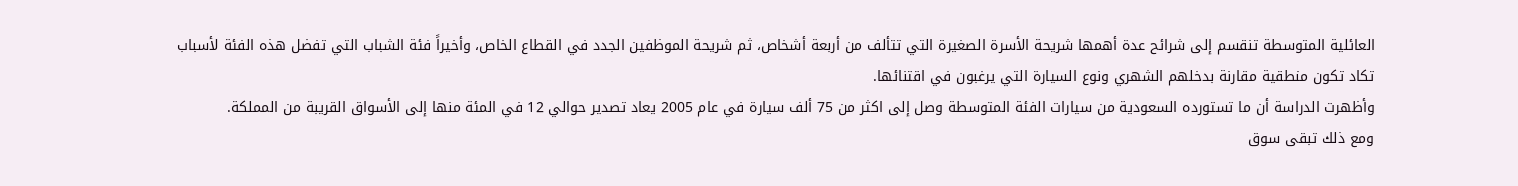العائلية المتوسطة تنقسم إلى شرائح عدة أهمها شريحة الأسرة الصغيرة التي تتألف من أربعة أشخاص، ثم شريحة الموظفين الجدد في القطاع الخاص، وأخيراً فئة الشباب التي تفضل هذه الفئة لأسباب تكاد تكون منطقية مقارنة بدخلهم الشهري ونوع السيارة التي يرغبون في اقتنائها.
وأظهرت الدراسة أن ما تستورده السعودية من سيارات الفئة المتوسطة وصل إلى اكثر من 75 ألف سيارة في عام 2005 يعاد تصدير حوالي 12 في المئة منها إلى الأسواق القريبة من المملكة.
ومع ذلك تبقى سوق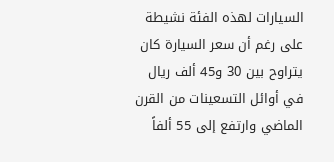السيارات لهذه الفئة نشيطة على رغم أن سعر السيارة كان يتراوح بين 30 و45 ألف ريال في أوائل التسعينات من القرن الماضي وارتفع إلى 55 ألفاً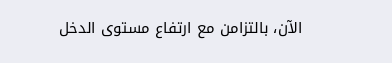الآن، بالتزامن مع ارتفاع مستوى الدخل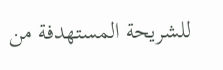للشريحة المستهدفة من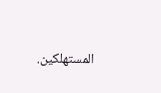المستهلكين.